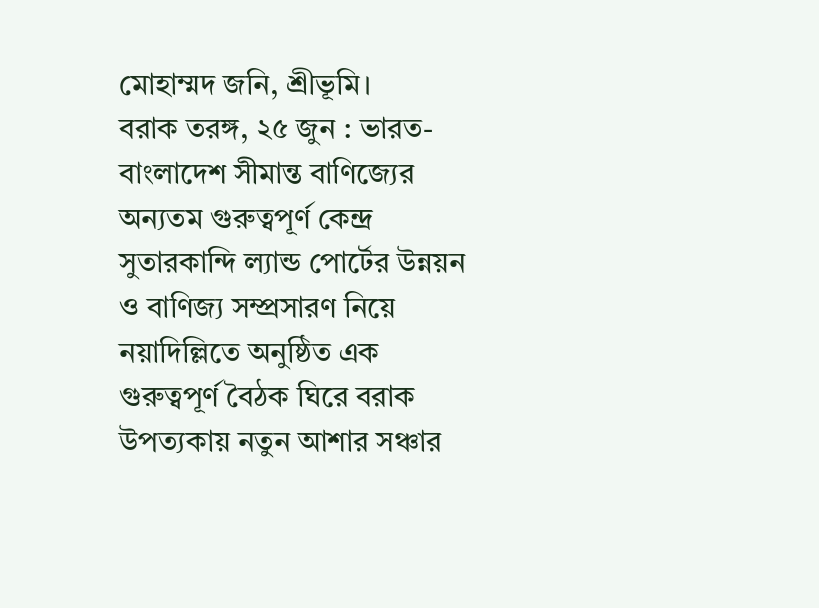মোহাম্মদ জনি, শ্রীভূমি।
বরাক তরঙ্গ, ২৫ জুন : ভারত-বাংলাদেশ সীমান্ত বাণিজ্যের অন্যতম গুরুত্বপূর্ণ কেন্দ্র সুতারকান্দি ল্যান্ড পোর্টের উন্নয়ন ও বাণিজ্য সম্প্রসারণ নিয়ে নয়াদিল্লিতে অনুষ্ঠিত এক গুরুত্বপূর্ণ বৈঠক ঘিরে বরাক উপত্যকায় নতুন আশার সঞ্চার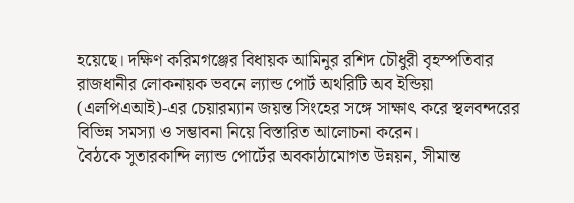হয়েছে। দক্ষিণ করিমগঞ্জের বিধায়ক আমিনুর রশিদ চৌধুরী বৃহস্পতিবার রাজধানীর লোকনায়ক ভবনে ল্যান্ড পোর্ট অথরিটি অব ইন্ডিয়া (এলপিএআই)-এর চেয়ারম্যান জয়ন্ত সিংহের সঙ্গে সাক্ষাৎ করে স্থলবন্দরের বিভিন্ন সমস্যা ও সম্ভাবনা নিয়ে বিস্তারিত আলোচনা করেন।
বৈঠকে সুতারকান্দি ল্যান্ড পোর্টের অবকাঠামোগত উন্নয়ন, সীমান্ত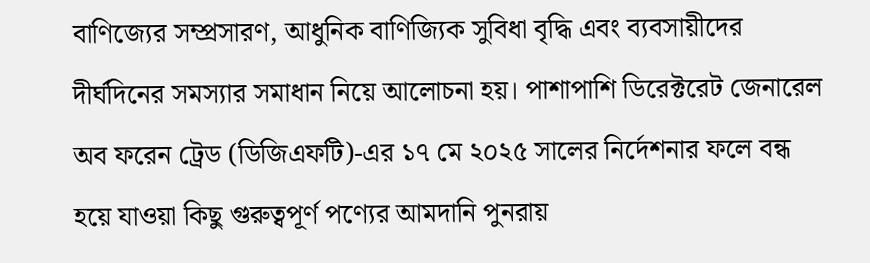বাণিজ্যের সম্প্রসারণ, আধুনিক বাণিজ্যিক সুবিধা বৃদ্ধি এবং ব্যবসায়ীদের দীর্ঘদিনের সমস্যার সমাধান নিয়ে আলোচনা হয়। পাশাপাশি ডিরেক্টরেট জেনারেল অব ফরেন ট্রেড (ডিজিএফটি)-এর ১৭ মে ২০২৫ সালের নির্দেশনার ফলে বন্ধ হয়ে যাওয়া কিছু গুরুত্বপূর্ণ পণ্যের আমদানি পুনরায়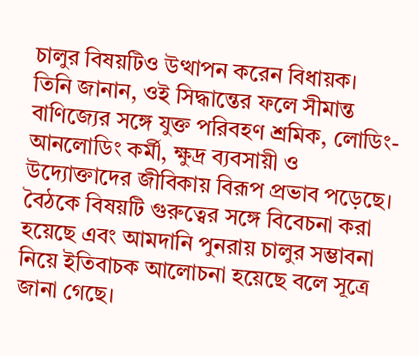চালুর বিষয়টিও উত্থাপন করেন বিধায়ক।
তিনি জানান, ওই সিদ্ধান্তের ফলে সীমান্ত বাণিজ্যের সঙ্গে যুক্ত পরিবহণ শ্রমিক, লোডিং-আনলোডিং কর্মী, ক্ষুদ্র ব্যবসায়ী ও উদ্যোক্তাদের জীবিকায় বিরূপ প্রভাব পড়েছে। বৈঠকে বিষয়টি গুরুত্বের সঙ্গে বিবেচনা করা হয়েছে এবং আমদানি পুনরায় চালুর সম্ভাবনা নিয়ে ইতিবাচক আলোচনা হয়েছে বলে সূত্রে জানা গেছে।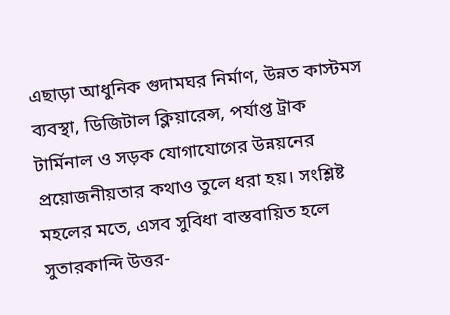এছাড়া আধুনিক গুদামঘর নির্মাণ, উন্নত কাস্টমস ব্যবস্থা, ডিজিটাল ক্লিয়ারেন্স, পর্যাপ্ত ট্রাক টার্মিনাল ও সড়ক যোগাযোগের উন্নয়নের প্রয়োজনীয়তার কথাও তুলে ধরা হয়। সংশ্লিষ্ট মহলের মতে, এসব সুবিধা বাস্তবায়িত হলে সুতারকান্দি উত্তর-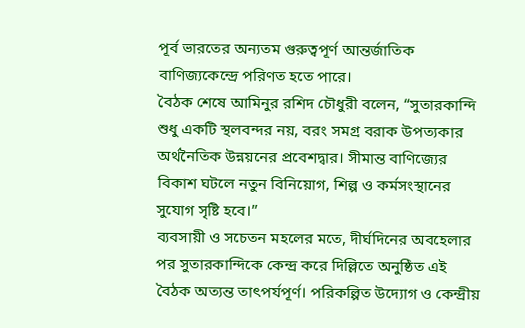পূর্ব ভারতের অন্যতম গুরুত্বপূর্ণ আন্তর্জাতিক বাণিজ্যকেন্দ্রে পরিণত হতে পারে।
বৈঠক শেষে আমিনুর রশিদ চৌধুরী বলেন, “সুতারকান্দি শুধু একটি স্থলবন্দর নয়, বরং সমগ্র বরাক উপত্যকার অর্থনৈতিক উন্নয়নের প্রবেশদ্বার। সীমান্ত বাণিজ্যের বিকাশ ঘটলে নতুন বিনিয়োগ, শিল্প ও কর্মসংস্থানের সুযোগ সৃষ্টি হবে।”
ব্যবসায়ী ও সচেতন মহলের মতে, দীর্ঘদিনের অবহেলার পর সুতারকান্দিকে কেন্দ্র করে দিল্লিতে অনুষ্ঠিত এই বৈঠক অত্যন্ত তাৎপর্যপূর্ণ। পরিকল্পিত উদ্যোগ ও কেন্দ্রীয়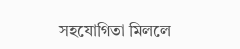সহযোগিতা মিললে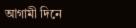আগামী দিনে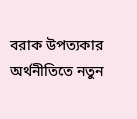বরাক উপত্যকার অর্থনীতিতে নতুন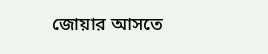জোয়ার আসতে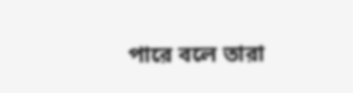পারে বলে তারা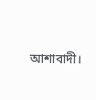আশাবাদী।